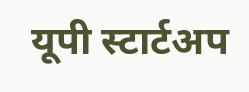यूपी स्टार्टअप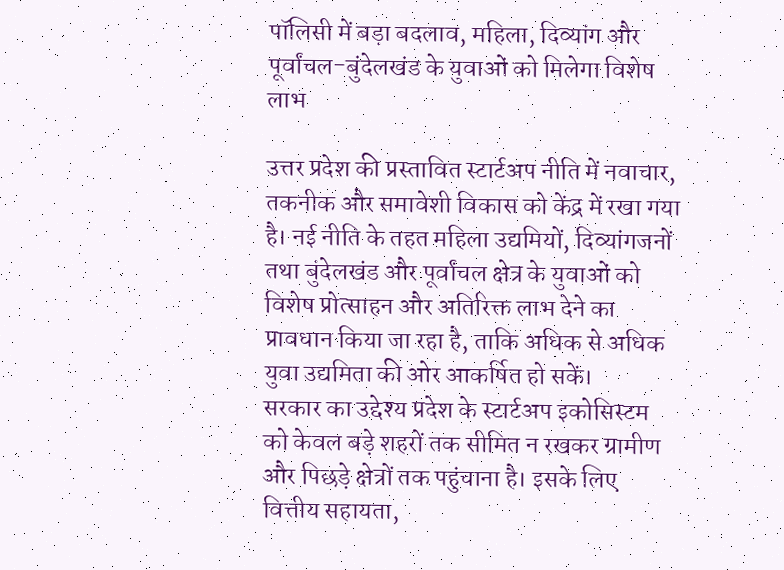पॉलिसी में बड़ा बदलाव, महिला, दिव्यांग और पूर्वांचल-बुंदेलखंड के युवाओं को मिलेगा विशेष लाभ

उत्तर प्रदेश की प्रस्तावित स्टार्टअप नीति में नवाचार, तकनीक और समावेशी विकास को केंद्र में रखा गया है। नई नीति के तहत महिला उद्यमियों, दिव्यांगजनों तथा बुंदेलखंड और पूर्वांचल क्षेत्र के युवाओं को विशेष प्रोत्साहन और अतिरिक्त लाभ देने का प्रावधान किया जा रहा है, ताकि अधिक से अधिक युवा उद्यमिता की ओर आकर्षित हो सकें।
सरकार का उद्देश्य प्रदेश के स्टार्टअप इकोसिस्टम को केवल बड़े शहरों तक सीमित न रखकर ग्रामीण और पिछड़े क्षेत्रों तक पहुंचाना है। इसके लिए वित्तीय सहायता,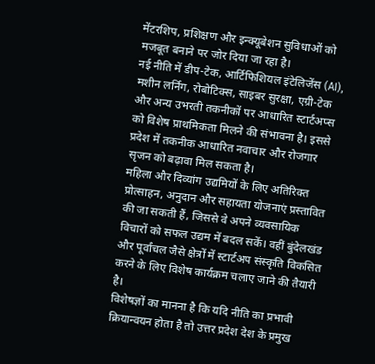मेंटरशिप, प्रशिक्षण और इन्क्यूबेशन सुविधाओं को मजबूत बनाने पर जोर दिया जा रहा है।
नई नीति में डीप-टेक, आर्टिफिशियल इंटेलिजेंस (AI), मशीन लर्निंग, रोबोटिक्स, साइबर सुरक्षा, एग्री-टेक और अन्य उभरती तकनीकों पर आधारित स्टार्टअप्स को विशेष प्राथमिकता मिलने की संभावना है। इससे प्रदेश में तकनीक आधारित नवाचार और रोजगार सृजन को बढ़ावा मिल सकता है।
महिला और दिव्यांग उद्यमियों के लिए अतिरिक्त प्रोत्साहन, अनुदान और सहायता योजनाएं प्रस्तावित की जा सकती हैं, जिससे वे अपने व्यवसायिक विचारों को सफल उद्यम में बदल सकें। वहीं बुंदेलखंड और पूर्वांचल जैसे क्षेत्रों में स्टार्टअप संस्कृति विकसित करने के लिए विशेष कार्यक्रम चलाए जाने की तैयारी है।
विशेषज्ञों का मानना है कि यदि नीति का प्रभावी क्रियान्वयन होता है तो उत्तर प्रदेश देश के प्रमुख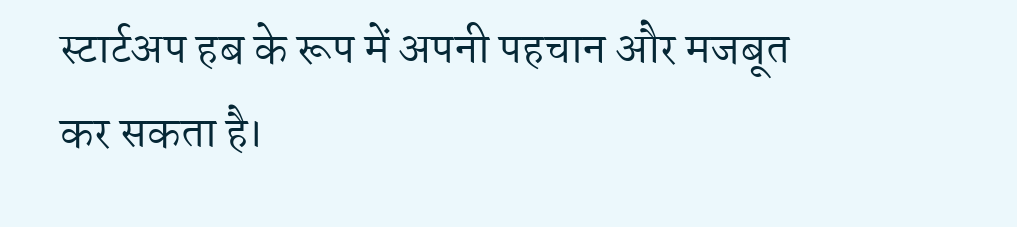स्टार्टअप हब के रूप में अपनी पहचान और मजबूत कर सकता है।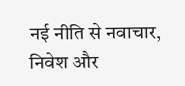नई नीति से नवाचार, निवेश और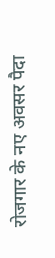रोजगार के नए अवसर पैदा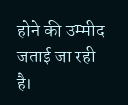होने की उम्मीद जताई जा रही है।